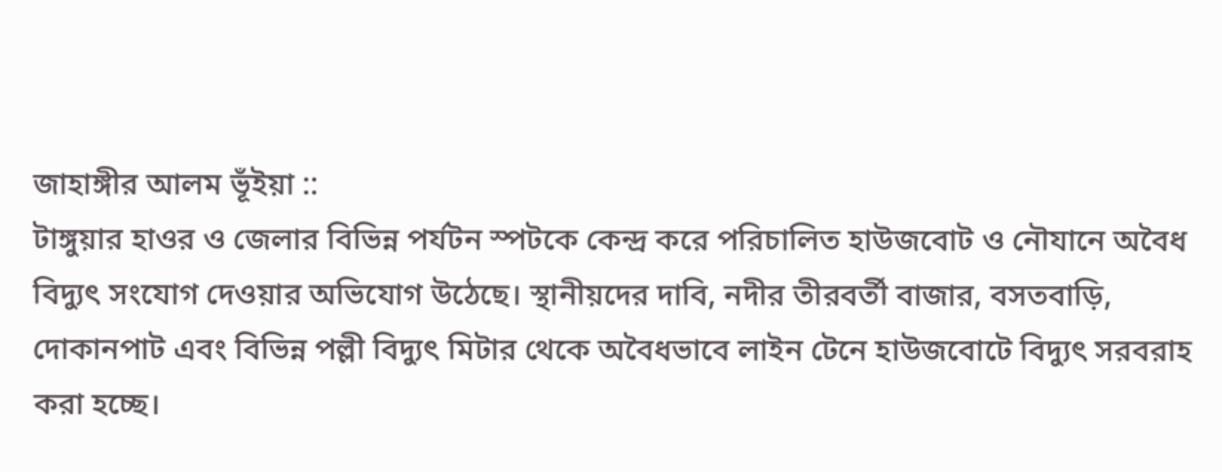জাহাঙ্গীর আলম ভূঁইয়া ::
টাঙ্গুয়ার হাওর ও জেলার বিভিন্ন পর্যটন স্পটকে কেন্দ্র করে পরিচালিত হাউজবোট ও নৌযানে অবৈধ বিদ্যুৎ সংযোগ দেওয়ার অভিযোগ উঠেছে। স্থানীয়দের দাবি, নদীর তীরবর্তী বাজার, বসতবাড়ি, দোকানপাট এবং বিভিন্ন পল্লী বিদ্যুৎ মিটার থেকে অবৈধভাবে লাইন টেনে হাউজবোটে বিদ্যুৎ সরবরাহ করা হচ্ছে।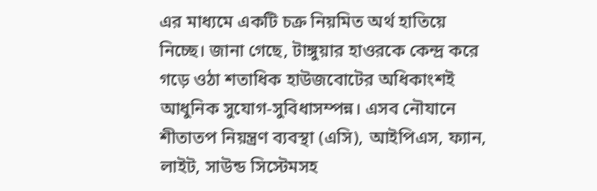এর মাধ্যমে একটি চক্র নিয়মিত অর্থ হাতিয়ে নিচ্ছে। জানা গেছে, টাঙ্গুয়ার হাওরকে কেন্দ্র করে গড়ে ওঠা শতাধিক হাউজবোটের অধিকাংশই আধুনিক সুযোগ-সুবিধাসম্পন্ন। এসব নৌযানে শীতাতপ নিয়ন্ত্রণ ব্যবস্থা (এসি), আইপিএস, ফ্যান, লাইট, সাউন্ড সিস্টেমসহ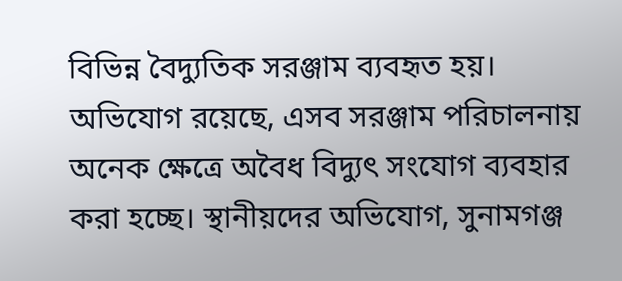বিভিন্ন বৈদ্যুতিক সরঞ্জাম ব্যবহৃত হয়। অভিযোগ রয়েছে, এসব সরঞ্জাম পরিচালনায় অনেক ক্ষেত্রে অবৈধ বিদ্যুৎ সংযোগ ব্যবহার করা হচ্ছে। স্থানীয়দের অভিযোগ, সুনামগঞ্জ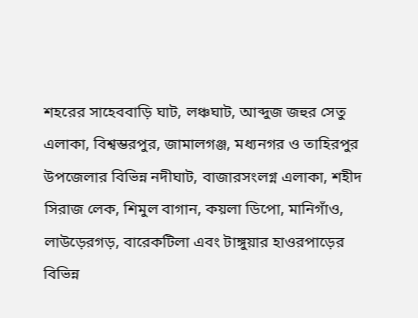শহরের সাহেববাড়ি ঘাট, লঞ্চঘাট, আব্দুজ জহুর সেতু এলাকা, বিশ্বম্ভরপুর, জামালগঞ্জ, মধ্যনগর ও তাহিরপুর উপজেলার বিভিন্ন নদীঘাট, বাজারসংলগ্ন এলাকা, শহীদ সিরাজ লেক, শিমুল বাগান, কয়লা ডিপো, মানিগাঁও, লাউড়েরগড়, বারেকটিলা এবং টাঙ্গুয়ার হাওরপাড়ের বিভিন্ন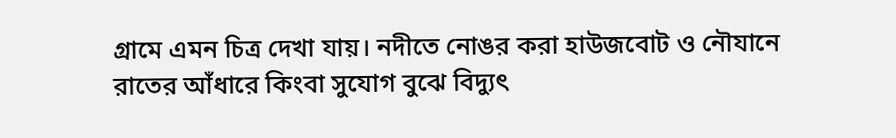গ্রামে এমন চিত্র দেখা যায়। নদীতে নোঙর করা হাউজবোট ও নৌযানে রাতের আঁধারে কিংবা সুযোগ বুঝে বিদ্যুৎ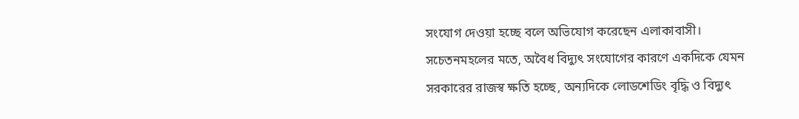সংযোগ দেওয়া হচ্ছে বলে অভিযোগ করেছেন এলাকাবাসী। সচেতনমহলের মতে, অবৈধ বিদ্যুৎ সংযোগের কারণে একদিকে যেমন সরকারের রাজস্ব ক্ষতি হচ্ছে, অন্যদিকে লোডশেডিং বৃদ্ধি ও বিদ্যুৎ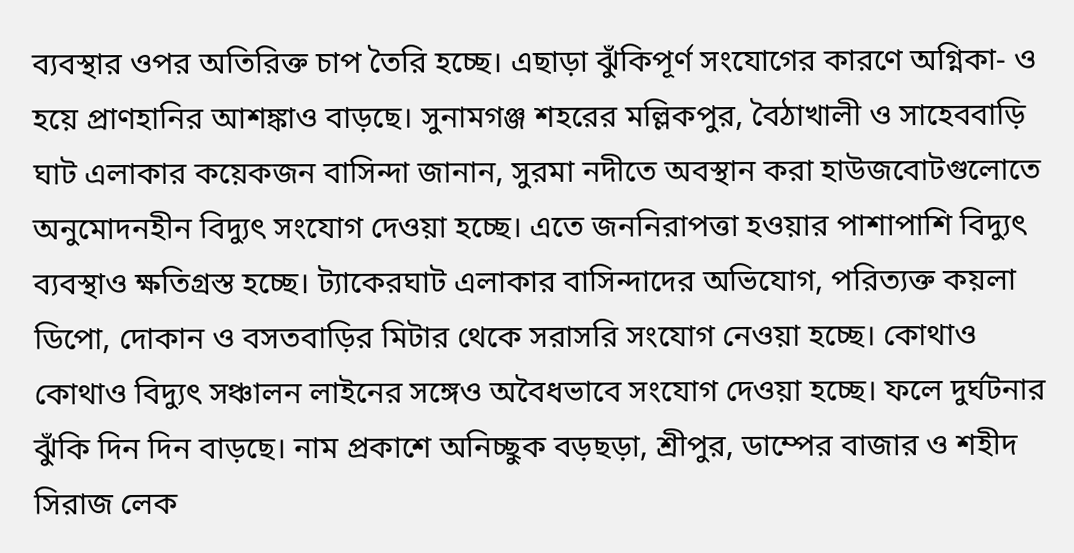ব্যবস্থার ওপর অতিরিক্ত চাপ তৈরি হচ্ছে। এছাড়া ঝুঁকিপূর্ণ সংযোগের কারণে অগ্নিকা- ও হয়ে প্রাণহানির আশঙ্কাও বাড়ছে। সুনামগঞ্জ শহরের মল্লিকপুর, বৈঠাখালী ও সাহেববাড়ি ঘাট এলাকার কয়েকজন বাসিন্দা জানান, সুরমা নদীতে অবস্থান করা হাউজবোটগুলোতে অনুমোদনহীন বিদ্যুৎ সংযোগ দেওয়া হচ্ছে। এতে জননিরাপত্তা হওয়ার পাশাপাশি বিদ্যুৎ ব্যবস্থাও ক্ষতিগ্রস্ত হচ্ছে। ট্যাকেরঘাট এলাকার বাসিন্দাদের অভিযোগ, পরিত্যক্ত কয়লা ডিপো, দোকান ও বসতবাড়ির মিটার থেকে সরাসরি সংযোগ নেওয়া হচ্ছে। কোথাও কোথাও বিদ্যুৎ সঞ্চালন লাইনের সঙ্গেও অবৈধভাবে সংযোগ দেওয়া হচ্ছে। ফলে দুর্ঘটনার ঝুঁকি দিন দিন বাড়ছে। নাম প্রকাশে অনিচ্ছুক বড়ছড়া, শ্রীপুর, ডাম্পের বাজার ও শহীদ সিরাজ লেক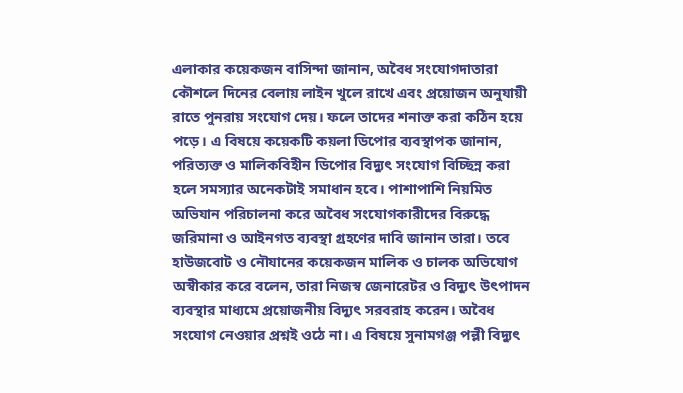এলাকার কয়েকজন বাসিন্দা জানান, অবৈধ সংযোগদাতারা কৌশলে দিনের বেলায় লাইন খুলে রাখে এবং প্রয়োজন অনুযায়ী রাতে পুনরায় সংযোগ দেয়। ফলে তাদের শনাক্ত করা কঠিন হয়ে পড়ে। এ বিষয়ে কয়েকটি কয়লা ডিপোর ব্যবস্থাপক জানান, পরিত্যক্ত ও মালিকবিহীন ডিপোর বিদ্যুৎ সংযোগ বিচ্ছিন্ন করা হলে সমস্যার অনেকটাই সমাধান হবে। পাশাপাশি নিয়মিত অভিযান পরিচালনা করে অবৈধ সংযোগকারীদের বিরুদ্ধে জরিমানা ও আইনগত ব্যবস্থা গ্রহণের দাবি জানান তারা। তবে হাউজবোট ও নৌযানের কয়েকজন মালিক ও চালক অভিযোগ অস্বীকার করে বলেন, তারা নিজস্ব জেনারেটর ও বিদ্যুৎ উৎপাদন ব্যবস্থার মাধ্যমে প্রয়োজনীয় বিদ্যুৎ সরবরাহ করেন। অবৈধ সংযোগ নেওয়ার প্রশ্নই ওঠে না। এ বিষয়ে সুনামগঞ্জ পল্লী বিদ্যুৎ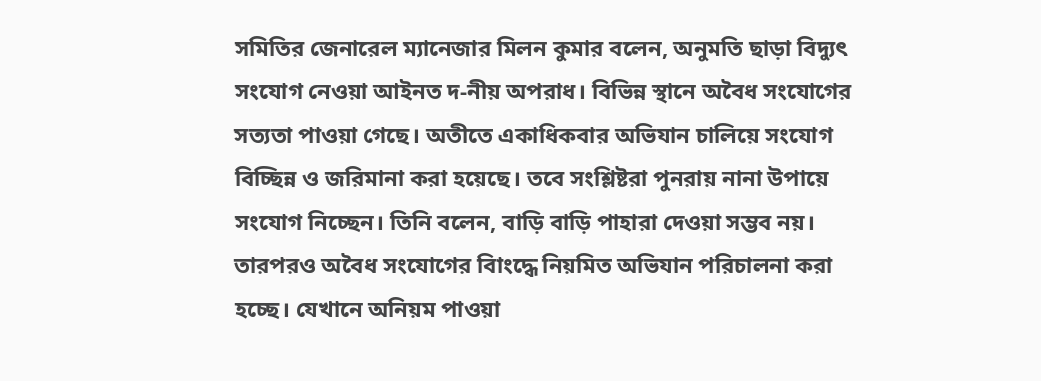সমিতির জেনারেল ম্যানেজার মিলন কুমার বলেন, অনুমতি ছাড়া বিদ্যুৎ সংযোগ নেওয়া আইনত দ-নীয় অপরাধ। বিভিন্ন স্থানে অবৈধ সংযোগের সত্যতা পাওয়া গেছে। অতীতে একাধিকবার অভিযান চালিয়ে সংযোগ বিচ্ছিন্ন ও জরিমানা করা হয়েছে। তবে সংশ্লিষ্টরা পুনরায় নানা উপায়ে সংযোগ নিচ্ছেন। তিনি বলেন, বাড়ি বাড়ি পাহারা দেওয়া সম্ভব নয়। তারপরও অবৈধ সংযোগের বিাংদ্ধে নিয়মিত অভিযান পরিচালনা করা হচ্ছে। যেখানে অনিয়ম পাওয়া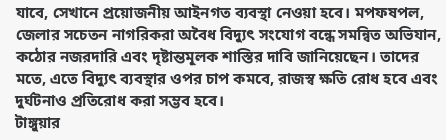যাবে, সেখানে প্রয়োজনীয় আইনগত ব্যবস্থা নেওয়া হবে। মপফষপল, জেলার সচেতন নাগরিকরা অবৈধ বিদ্যুৎ সংযোগ বন্ধে সমন্বিত অভিযান, কঠোর নজরদারি এবং দৃষ্টান্তমূলক শাস্তির দাবি জানিয়েছেন। তাদের মতে, এতে বিদ্যুৎ ব্যবস্থার ওপর চাপ কমবে, রাজস্ব ক্ষতি রোধ হবে এবং দুর্ঘটনাও প্রতিরোধ করা সম্ভব হবে।
টাঙ্গুয়ার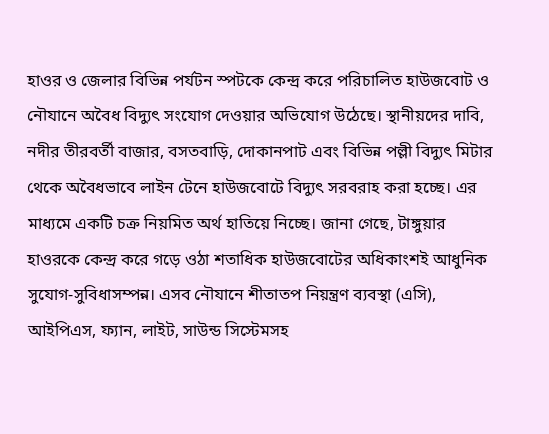হাওর ও জেলার বিভিন্ন পর্যটন স্পটকে কেন্দ্র করে পরিচালিত হাউজবোট ও নৌযানে অবৈধ বিদ্যুৎ সংযোগ দেওয়ার অভিযোগ উঠেছে। স্থানীয়দের দাবি, নদীর তীরবর্তী বাজার, বসতবাড়ি, দোকানপাট এবং বিভিন্ন পল্লী বিদ্যুৎ মিটার থেকে অবৈধভাবে লাইন টেনে হাউজবোটে বিদ্যুৎ সরবরাহ করা হচ্ছে। এর মাধ্যমে একটি চক্র নিয়মিত অর্থ হাতিয়ে নিচ্ছে। জানা গেছে, টাঙ্গুয়ার হাওরকে কেন্দ্র করে গড়ে ওঠা শতাধিক হাউজবোটের অধিকাংশই আধুনিক সুযোগ-সুবিধাসম্পন্ন। এসব নৌযানে শীতাতপ নিয়ন্ত্রণ ব্যবস্থা (এসি), আইপিএস, ফ্যান, লাইট, সাউন্ড সিস্টেমসহ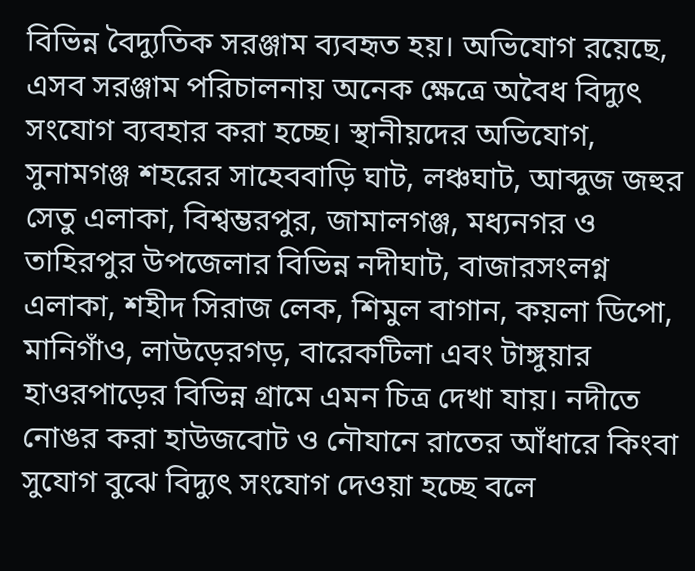বিভিন্ন বৈদ্যুতিক সরঞ্জাম ব্যবহৃত হয়। অভিযোগ রয়েছে, এসব সরঞ্জাম পরিচালনায় অনেক ক্ষেত্রে অবৈধ বিদ্যুৎ সংযোগ ব্যবহার করা হচ্ছে। স্থানীয়দের অভিযোগ, সুনামগঞ্জ শহরের সাহেববাড়ি ঘাট, লঞ্চঘাট, আব্দুজ জহুর সেতু এলাকা, বিশ্বম্ভরপুর, জামালগঞ্জ, মধ্যনগর ও তাহিরপুর উপজেলার বিভিন্ন নদীঘাট, বাজারসংলগ্ন এলাকা, শহীদ সিরাজ লেক, শিমুল বাগান, কয়লা ডিপো, মানিগাঁও, লাউড়েরগড়, বারেকটিলা এবং টাঙ্গুয়ার হাওরপাড়ের বিভিন্ন গ্রামে এমন চিত্র দেখা যায়। নদীতে নোঙর করা হাউজবোট ও নৌযানে রাতের আঁধারে কিংবা সুযোগ বুঝে বিদ্যুৎ সংযোগ দেওয়া হচ্ছে বলে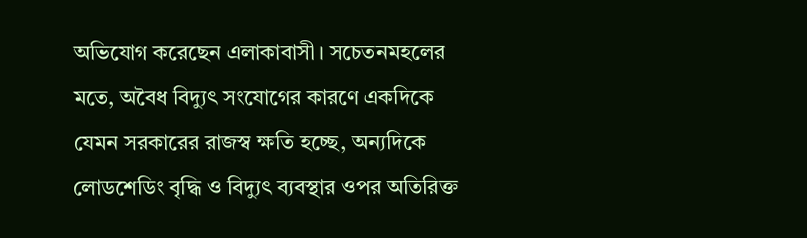অভিযোগ করেছেন এলাকাবাসী। সচেতনমহলের মতে, অবৈধ বিদ্যুৎ সংযোগের কারণে একদিকে যেমন সরকারের রাজস্ব ক্ষতি হচ্ছে, অন্যদিকে লোডশেডিং বৃদ্ধি ও বিদ্যুৎ ব্যবস্থার ওপর অতিরিক্ত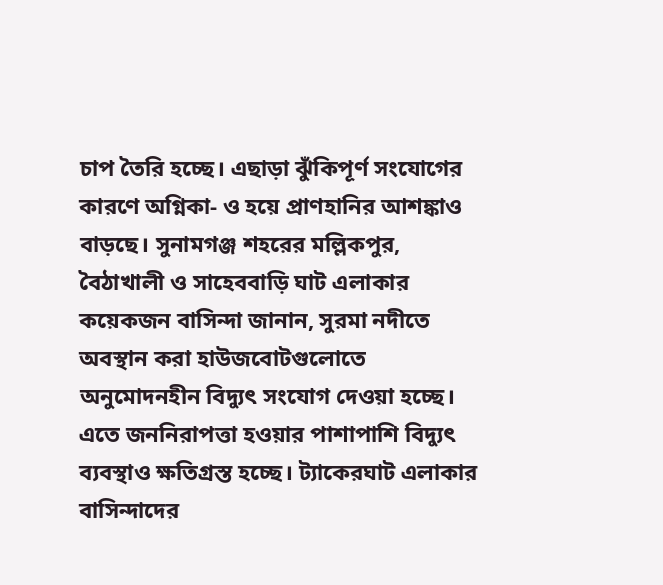চাপ তৈরি হচ্ছে। এছাড়া ঝুঁকিপূর্ণ সংযোগের কারণে অগ্নিকা- ও হয়ে প্রাণহানির আশঙ্কাও বাড়ছে। সুনামগঞ্জ শহরের মল্লিকপুর, বৈঠাখালী ও সাহেববাড়ি ঘাট এলাকার কয়েকজন বাসিন্দা জানান, সুরমা নদীতে অবস্থান করা হাউজবোটগুলোতে অনুমোদনহীন বিদ্যুৎ সংযোগ দেওয়া হচ্ছে। এতে জননিরাপত্তা হওয়ার পাশাপাশি বিদ্যুৎ ব্যবস্থাও ক্ষতিগ্রস্ত হচ্ছে। ট্যাকেরঘাট এলাকার বাসিন্দাদের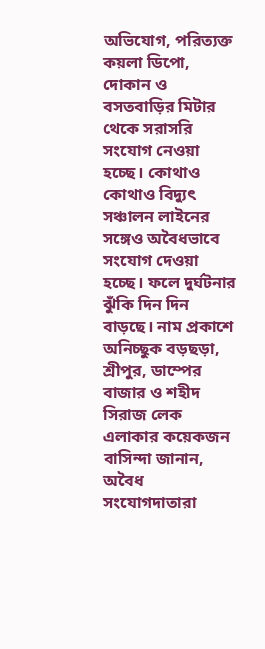অভিযোগ, পরিত্যক্ত কয়লা ডিপো, দোকান ও বসতবাড়ির মিটার থেকে সরাসরি সংযোগ নেওয়া হচ্ছে। কোথাও কোথাও বিদ্যুৎ সঞ্চালন লাইনের সঙ্গেও অবৈধভাবে সংযোগ দেওয়া হচ্ছে। ফলে দুর্ঘটনার ঝুঁকি দিন দিন বাড়ছে। নাম প্রকাশে অনিচ্ছুক বড়ছড়া, শ্রীপুর, ডাম্পের বাজার ও শহীদ সিরাজ লেক এলাকার কয়েকজন বাসিন্দা জানান, অবৈধ সংযোগদাতারা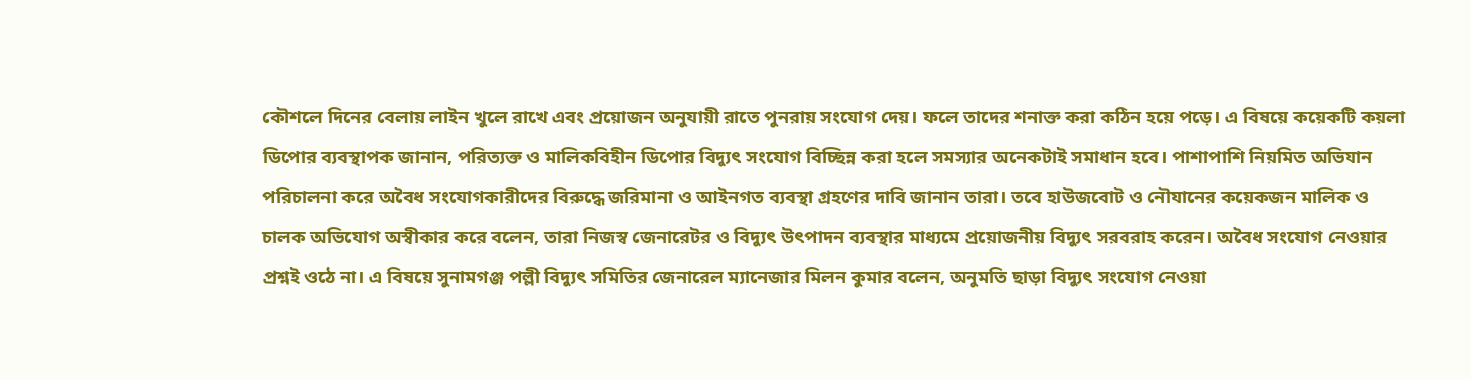কৌশলে দিনের বেলায় লাইন খুলে রাখে এবং প্রয়োজন অনুযায়ী রাতে পুনরায় সংযোগ দেয়। ফলে তাদের শনাক্ত করা কঠিন হয়ে পড়ে। এ বিষয়ে কয়েকটি কয়লা ডিপোর ব্যবস্থাপক জানান, পরিত্যক্ত ও মালিকবিহীন ডিপোর বিদ্যুৎ সংযোগ বিচ্ছিন্ন করা হলে সমস্যার অনেকটাই সমাধান হবে। পাশাপাশি নিয়মিত অভিযান পরিচালনা করে অবৈধ সংযোগকারীদের বিরুদ্ধে জরিমানা ও আইনগত ব্যবস্থা গ্রহণের দাবি জানান তারা। তবে হাউজবোট ও নৌযানের কয়েকজন মালিক ও চালক অভিযোগ অস্বীকার করে বলেন, তারা নিজস্ব জেনারেটর ও বিদ্যুৎ উৎপাদন ব্যবস্থার মাধ্যমে প্রয়োজনীয় বিদ্যুৎ সরবরাহ করেন। অবৈধ সংযোগ নেওয়ার প্রশ্নই ওঠে না। এ বিষয়ে সুনামগঞ্জ পল্লী বিদ্যুৎ সমিতির জেনারেল ম্যানেজার মিলন কুমার বলেন, অনুমতি ছাড়া বিদ্যুৎ সংযোগ নেওয়া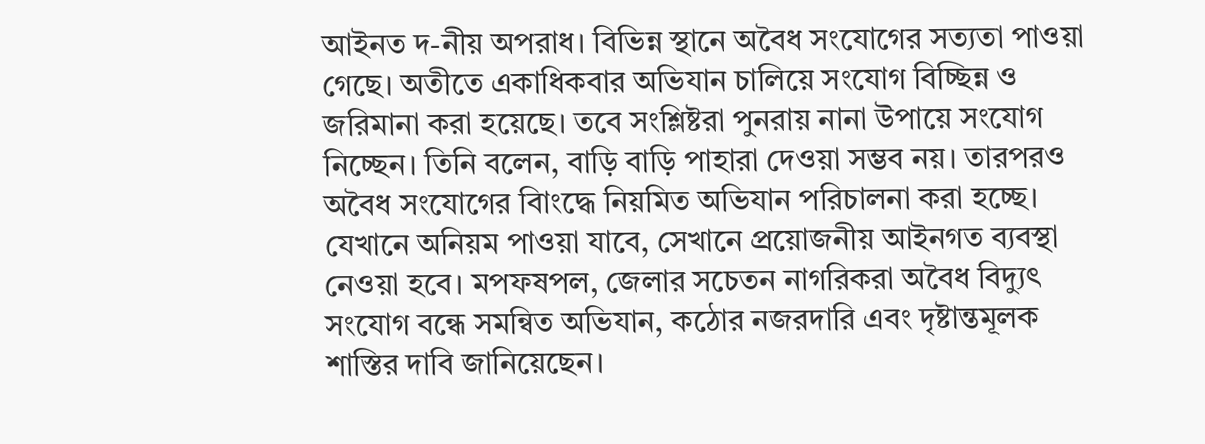আইনত দ-নীয় অপরাধ। বিভিন্ন স্থানে অবৈধ সংযোগের সত্যতা পাওয়া গেছে। অতীতে একাধিকবার অভিযান চালিয়ে সংযোগ বিচ্ছিন্ন ও জরিমানা করা হয়েছে। তবে সংশ্লিষ্টরা পুনরায় নানা উপায়ে সংযোগ নিচ্ছেন। তিনি বলেন, বাড়ি বাড়ি পাহারা দেওয়া সম্ভব নয়। তারপরও অবৈধ সংযোগের বিাংদ্ধে নিয়মিত অভিযান পরিচালনা করা হচ্ছে। যেখানে অনিয়ম পাওয়া যাবে, সেখানে প্রয়োজনীয় আইনগত ব্যবস্থা নেওয়া হবে। মপফষপল, জেলার সচেতন নাগরিকরা অবৈধ বিদ্যুৎ সংযোগ বন্ধে সমন্বিত অভিযান, কঠোর নজরদারি এবং দৃষ্টান্তমূলক শাস্তির দাবি জানিয়েছেন।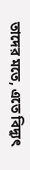তাদের মতে, এতে বিদ্যুৎ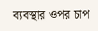ব্যবস্থার ওপর চাপ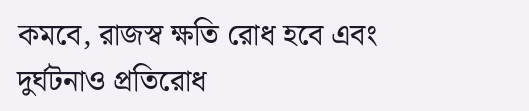কমবে, রাজস্ব ক্ষতি রোধ হবে এবং দুর্ঘটনাও প্রতিরোধ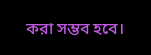করা সম্ভব হবে।